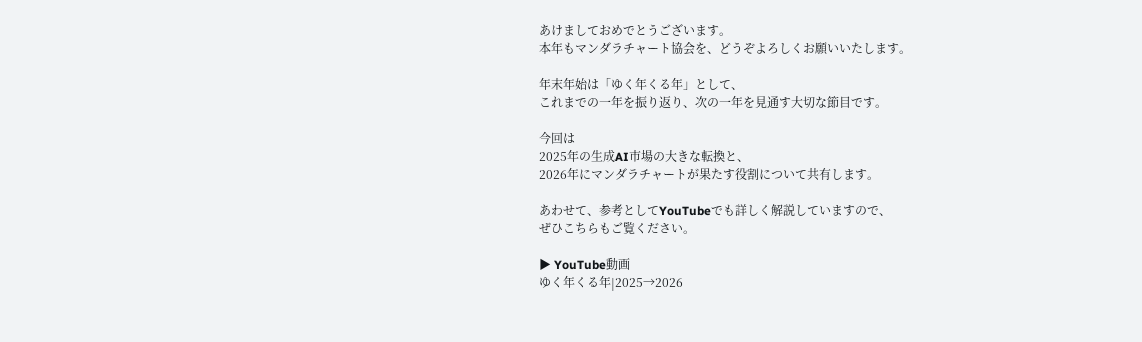あけましておめでとうございます。
本年もマンダラチャート協会を、どうぞよろしくお願いいたします。

年末年始は「ゆく年くる年」として、
これまでの一年を振り返り、次の一年を見通す大切な節目です。

今回は
2025年の生成AI市場の大きな転換と、
2026年にマンダラチャートが果たす役割について共有します。

あわせて、参考としてYouTubeでも詳しく解説していますので、
ぜひこちらもご覧ください。

▶ YouTube動画
ゆく年くる年|2025→2026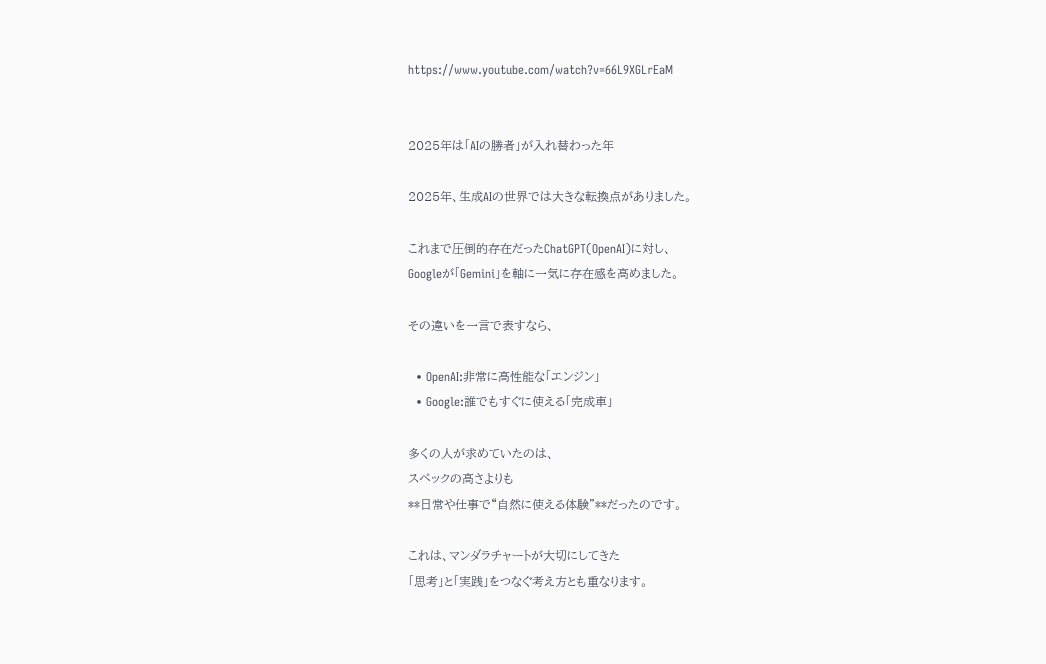https://www.youtube.com/watch?v=66L9XGLrEaM


2025年は「AIの勝者」が入れ替わった年

2025年、生成AIの世界では大きな転換点がありました。

これまで圧倒的存在だったChatGPT(OpenAI)に対し、
Googleが「Gemini」を軸に一気に存在感を高めました。

その違いを一言で表すなら、

  • OpenAI:非常に高性能な「エンジン」
  • Google:誰でもすぐに使える「完成車」

多くの人が求めていたのは、
スペックの高さよりも
**日常や仕事で“自然に使える体験”**だったのです。

これは、マンダラチャートが大切にしてきた
「思考」と「実践」をつなぐ考え方とも重なります。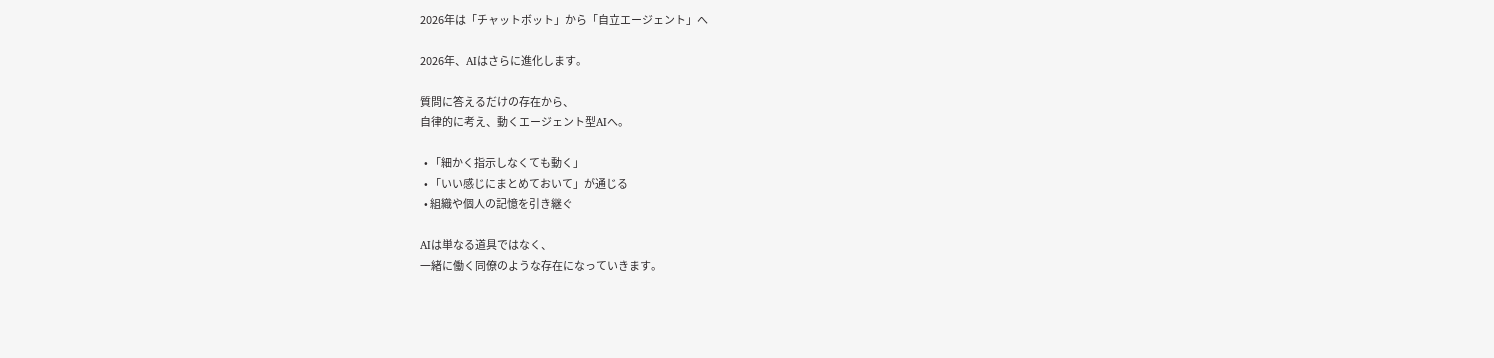2026年は「チャットボット」から「自立エージェント」へ

2026年、AIはさらに進化します。

質問に答えるだけの存在から、
自律的に考え、動くエージェント型AIへ。

  • 「細かく指示しなくても動く」
  • 「いい感じにまとめておいて」が通じる
  • 組織や個人の記憶を引き継ぐ

AIは単なる道具ではなく、
一緒に働く同僚のような存在になっていきます。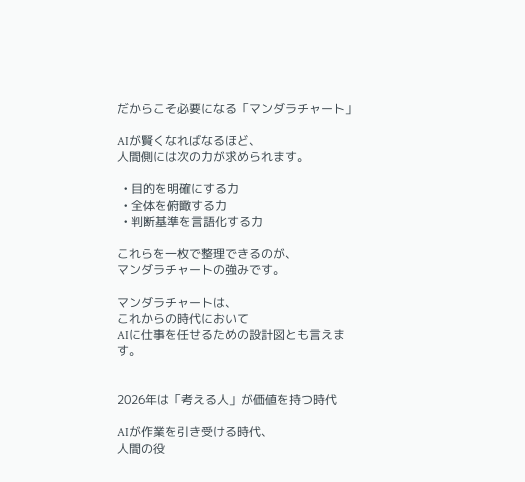だからこそ必要になる「マンダラチャート」

AIが賢くなればなるほど、
人間側には次の力が求められます。

  • 目的を明確にする力
  • 全体を俯瞰する力
  • 判断基準を言語化する力

これらを一枚で整理できるのが、
マンダラチャートの強みです。

マンダラチャートは、
これからの時代において
AIに仕事を任せるための設計図とも言えます。


2026年は「考える人」が価値を持つ時代

AIが作業を引き受ける時代、
人間の役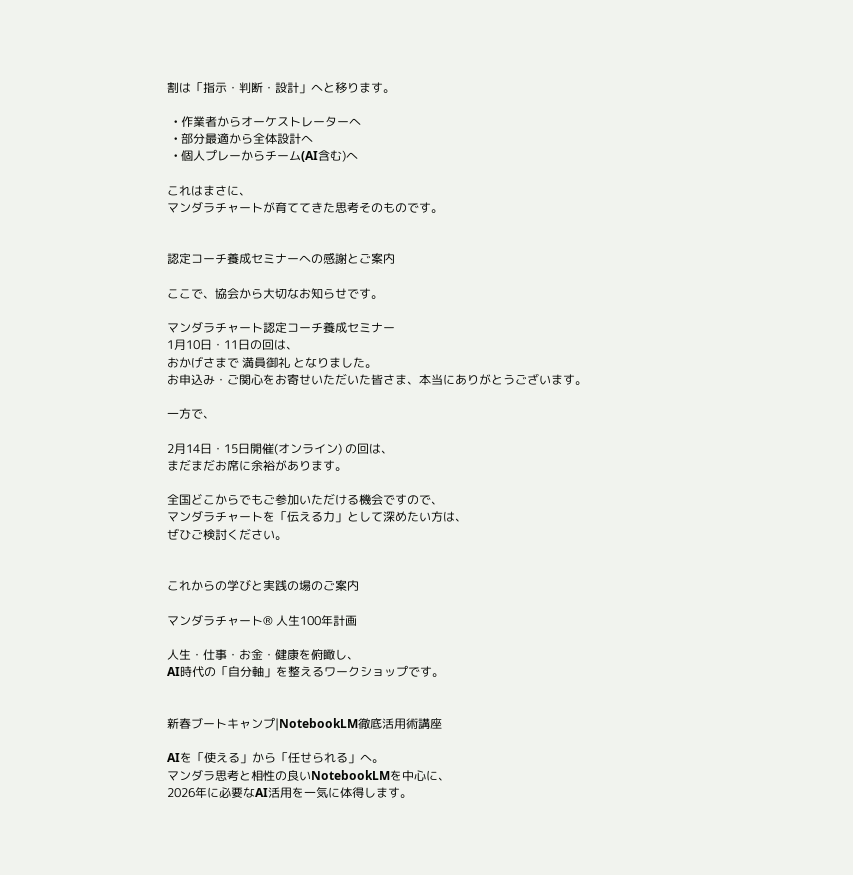割は「指示・判断・設計」へと移ります。

  • 作業者からオーケストレーターへ
  • 部分最適から全体設計へ
  • 個人プレーからチーム(AI含む)へ

これはまさに、
マンダラチャートが育ててきた思考そのものです。


認定コーチ養成セミナーへの感謝とご案内

ここで、協会から大切なお知らせです。

マンダラチャート認定コーチ養成セミナー
1月10日・11日の回は、
おかげさまで 満員御礼 となりました。
お申込み・ご関心をお寄せいただいた皆さま、本当にありがとうございます。

一方で、

2月14日・15日開催(オンライン) の回は、
まだまだお席に余裕があります。

全国どこからでもご参加いただける機会ですので、
マンダラチャートを「伝える力」として深めたい方は、
ぜひご検討ください。


これからの学びと実践の場のご案内

マンダラチャート® 人生100年計画

人生・仕事・お金・健康を俯瞰し、
AI時代の「自分軸」を整えるワークショップです。


新春ブートキャンプ|NotebookLM徹底活用術講座

AIを「使える」から「任せられる」へ。
マンダラ思考と相性の良いNotebookLMを中心に、
2026年に必要なAI活用を一気に体得します。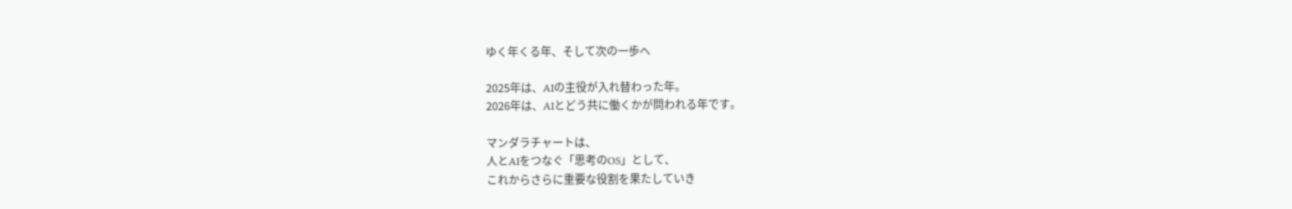ゆく年くる年、そして次の一歩へ

2025年は、AIの主役が入れ替わった年。
2026年は、AIとどう共に働くかが問われる年です。

マンダラチャートは、
人とAIをつなぐ「思考のOS」として、
これからさらに重要な役割を果たしていき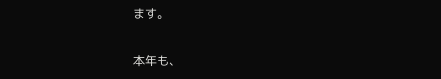ます。

本年も、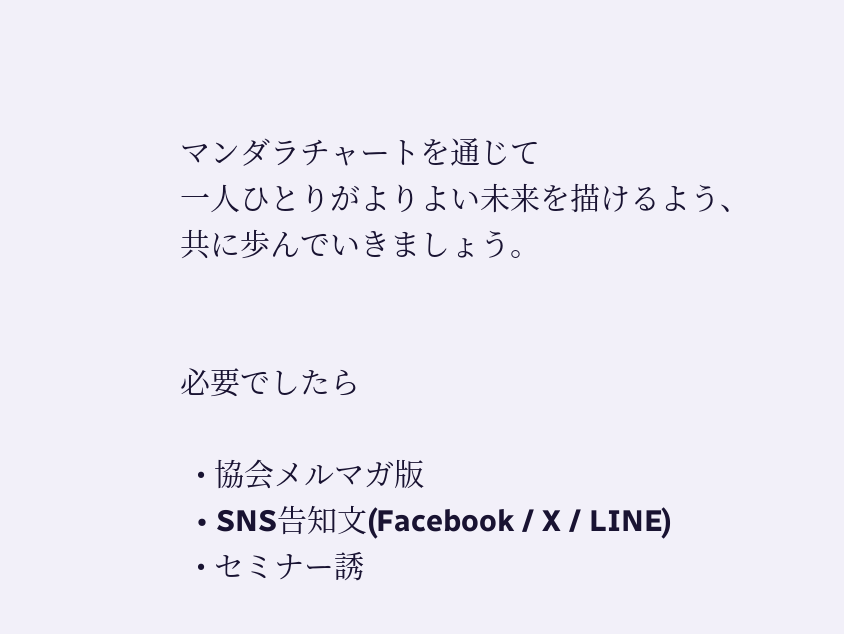マンダラチャートを通じて
一人ひとりがよりよい未来を描けるよう、
共に歩んでいきましょう。


必要でしたら

  • 協会メルマガ版
  • SNS告知文(Facebook / X / LINE)
  • セミナー誘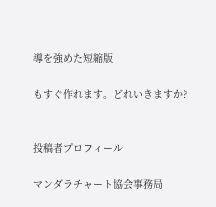導を強めた短縮版

もすぐ作れます。どれいきますか?


投稿者プロフィール

マンダラチャート協会事務局